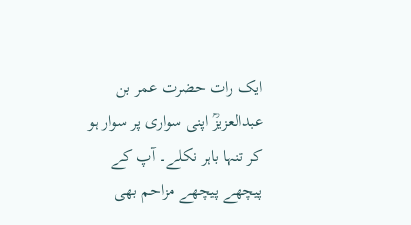ایک رات حضرت عمر بن عبدالعزیزؒ اپنی سواری پر سوار ہو کر تنہا باہر نکلے۔ آپ کے پیچھے پیچھے مزاحم بھی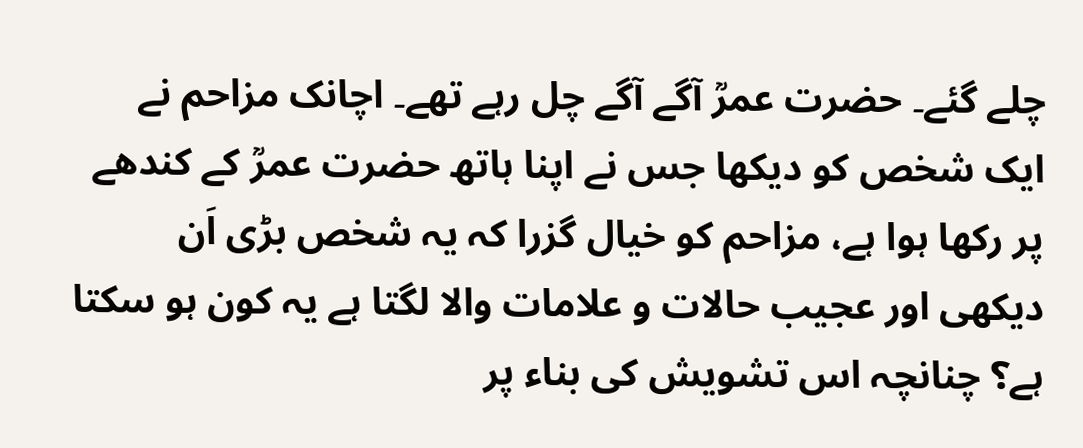چلے گئے۔ حضرت عمرؒ آگے آگے چل رہے تھے۔ اچانک مزاحم نے ایک شخص کو دیکھا جس نے اپنا ہاتھ حضرت عمرؒ کے کندھے پر رکھا ہوا ہے، مزاحم کو خیال گزرا کہ یہ شخص بڑی اَن دیکھی اور عجیب حالات و علامات والا لگتا ہے یہ کون ہو سکتا ہے؟ چنانچہ اس تشویش کی بناء پر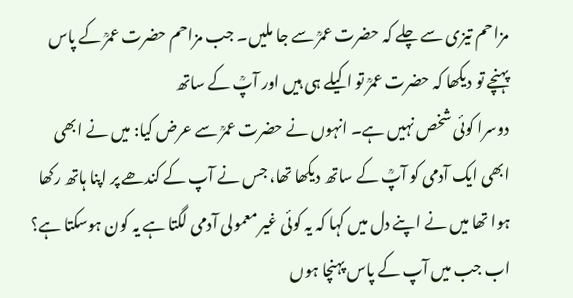مزاحم تیزی سے چلے کہ حضرت عمرؒ سے جا ملیں۔ جب مزاحم حضرت عمرؒ کے پاس پہنچے تو دیکھا کہ حضرت عمرؒ تو اکیلے ہی ہیں اور آپؒ کے ساتھ
دوسرا کوئی شخص نہیں ہے۔ انہوں نے حضرت عمرؒ سے عرض کیا: میں نے ابھی ابھی ایک آدمی کو آپؒ کے ساتھ دیکھا تھا، جس نے آپ کے کندھے پر اپنا ہاتھ رکھا ہوا تھا میں نے اپنے دل میں کہا کہ یہ کوئی غیر معمولی آدمی لگتا ہے یہ کون ہوسکتا ہے؟ اب جب میں آپ کے پاس پہنچا ہوں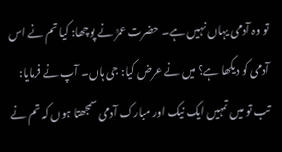تو وہ آدمی یہاں نہیں ہے۔ حضرت عمرؒ نے پوچھا: کیا تم نے اس آدمی کو دیکھا ہے؟ میں نے عرض کیا: جی ہاں۔ آپ نے فرمایا: تب تو میں تمہیں ایک نیک اور مبارک آدمی سمجھتا ہوں کہ تم نے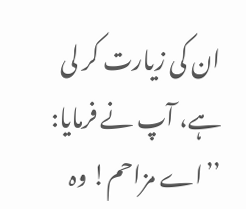ان کی زیارت کر لی ہے، آپ نے فرمایا: ’’اے مزاحم! وہ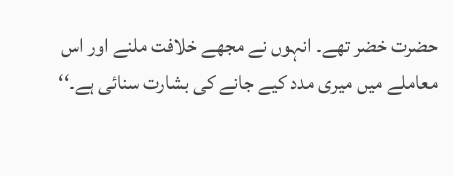حضرت خضر تھے۔ انہوں نے مجھے خلافت ملنے اور اس معاملے میں میری مدد کیے جانے کی بشارت سنائی ہے۔‘‘